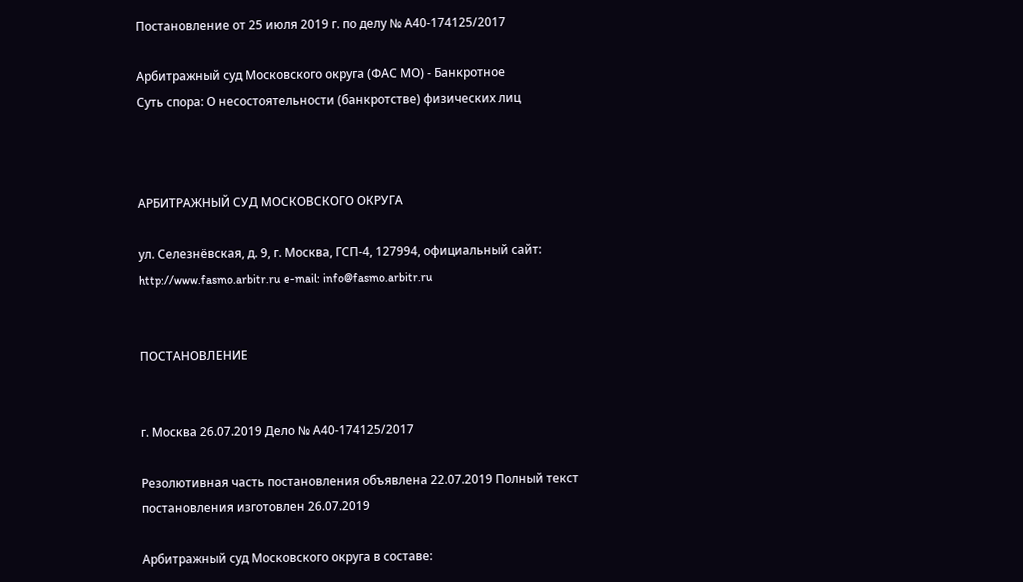Постановление от 25 июля 2019 г. по делу № А40-174125/2017

Арбитражный суд Московского округа (ФАС МО) - Банкротное
Суть спора: О несостоятельности (банкротстве) физических лиц



АРБИТРАЖНЫЙ СУД МОСКОВСКОГО ОКРУГА

ул. Селезнёвская, д. 9, г. Москва, ГСП-4, 127994, официальный сайт: http://www.fasmo.arbitr.ru e-mail: info@fasmo.arbitr.ru


ПОСТАНОВЛЕНИЕ


г. Москва 26.07.2019 Дело № А40-174125/2017

Резолютивная часть постановления объявлена 22.07.2019 Полный текст постановления изготовлен 26.07.2019

Арбитражный суд Московского округа в составе: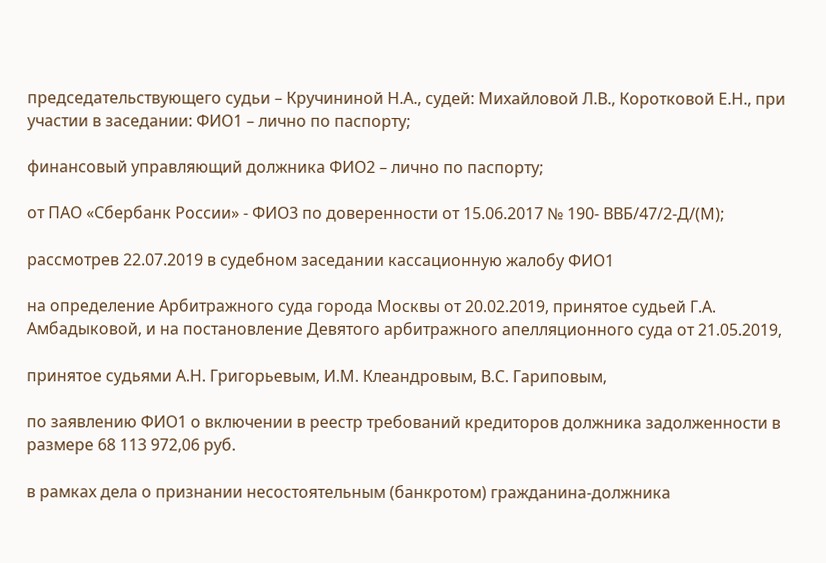председательствующего судьи – Кручининой Н.А., судей: Михайловой Л.В., Коротковой Е.Н., при участии в заседании: ФИО1 – лично по паспорту;

финансовый управляющий должника ФИО2 – лично по паспорту;

от ПАО «Сбербанк России» - ФИО3 по доверенности от 15.06.2017 № 190- ВВБ/47/2-Д/(М);

рассмотрев 22.07.2019 в судебном заседании кассационную жалобу ФИО1

на определение Арбитражного суда города Москвы от 20.02.2019, принятое судьей Г.А. Амбадыковой, и на постановление Девятого арбитражного апелляционного суда от 21.05.2019,

принятое судьями А.Н. Григорьевым, И.М. Клеандровым, В.С. Гариповым,

по заявлению ФИО1 о включении в реестр требований кредиторов должника задолженности в размере 68 113 972,06 руб.

в рамках дела о признании несостоятельным (банкротом) гражданина-должника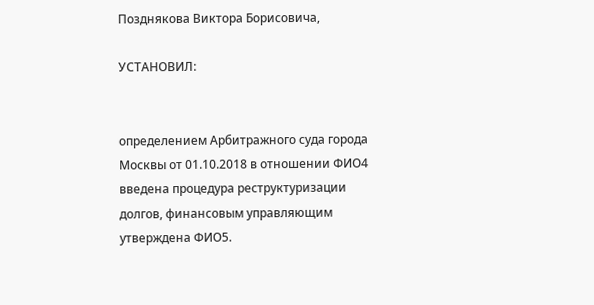Позднякова Виктора Борисовича,

УСТАНОВИЛ:


определением Арбитражного суда города Москвы от 01.10.2018 в отношении ФИО4 введена процедура реструктуризации долгов, финансовым управляющим утверждена ФИО5.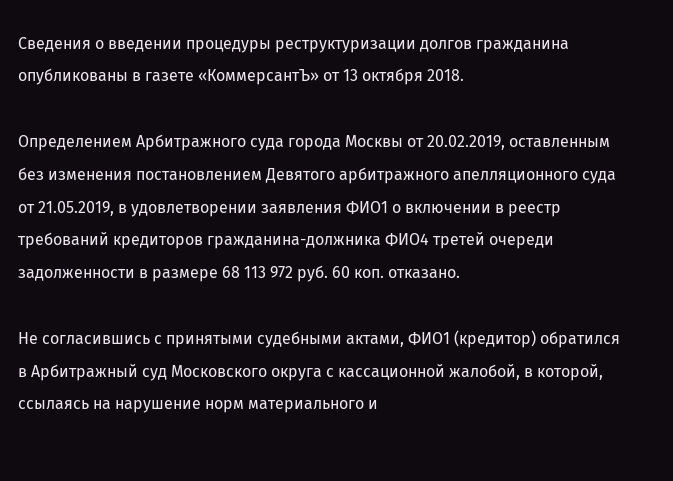Сведения о введении процедуры реструктуризации долгов гражданина опубликованы в газете «КоммерсантЪ» от 13 октября 2018.

Определением Арбитражного суда города Москвы от 20.02.2019, оставленным без изменения постановлением Девятого арбитражного апелляционного суда от 21.05.2019, в удовлетворении заявления ФИО1 о включении в реестр требований кредиторов гражданина-должника ФИО4 третей очереди задолженности в размере 68 113 972 руб. 60 коп. отказано.

Не согласившись с принятыми судебными актами, ФИО1 (кредитор) обратился в Арбитражный суд Московского округа с кассационной жалобой, в которой, ссылаясь на нарушение норм материального и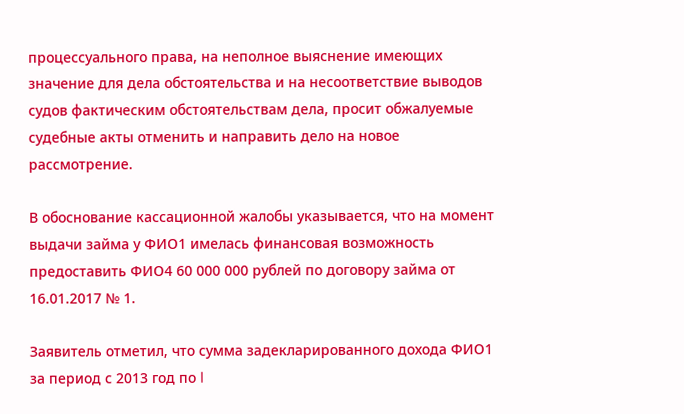процессуального права, на неполное выяснение имеющих значение для дела обстоятельства и на несоответствие выводов судов фактическим обстоятельствам дела, просит обжалуемые судебные акты отменить и направить дело на новое рассмотрение.

В обоснование кассационной жалобы указывается, что на момент выдачи займа у ФИО1 имелась финансовая возможность предоставить ФИО4 60 000 000 рублей по договору займа от 16.01.2017 № 1.

Заявитель отметил, что сумма задекларированного дохода ФИО1 за период с 2013 год по I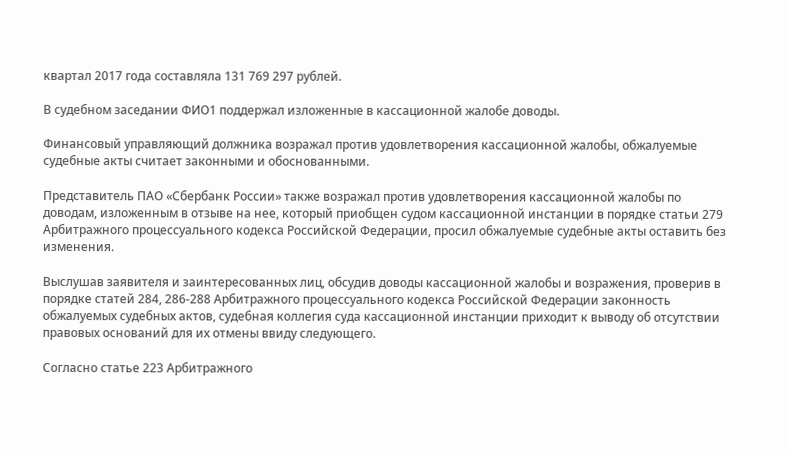квартал 2017 года составляла 131 769 297 рублей.

В судебном заседании ФИО1 поддержал изложенные в кассационной жалобе доводы.

Финансовый управляющий должника возражал против удовлетворения кассационной жалобы, обжалуемые судебные акты считает законными и обоснованными.

Представитель ПАО «Сбербанк России» также возражал против удовлетворения кассационной жалобы по доводам, изложенным в отзыве на нее, который приобщен судом кассационной инстанции в порядке статьи 279 Арбитражного процессуального кодекса Российской Федерации, просил обжалуемые судебные акты оставить без изменения.

Выслушав заявителя и заинтересованных лиц, обсудив доводы кассационной жалобы и возражения, проверив в порядке статей 284, 286-288 Арбитражного процессуального кодекса Российской Федерации законность обжалуемых судебных актов, судебная коллегия суда кассационной инстанции приходит к выводу об отсутствии правовых оснований для их отмены ввиду следующего.

Согласно статье 223 Арбитражного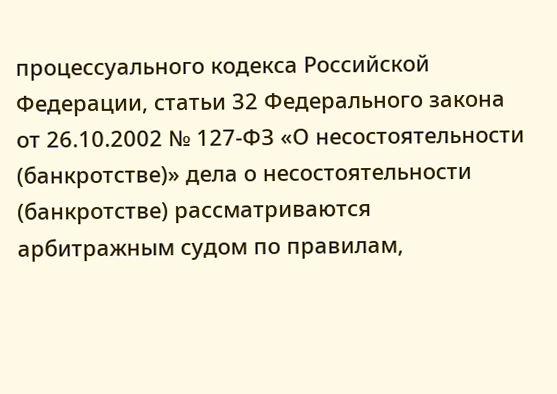процессуального кодекса Российской Федерации, статьи 32 Федерального закона от 26.10.2002 № 127-ФЗ «О несостоятельности (банкротстве)» дела о несостоятельности (банкротстве) рассматриваются арбитражным судом по правилам,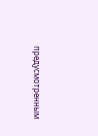предусмотренным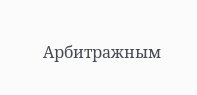Арбитражным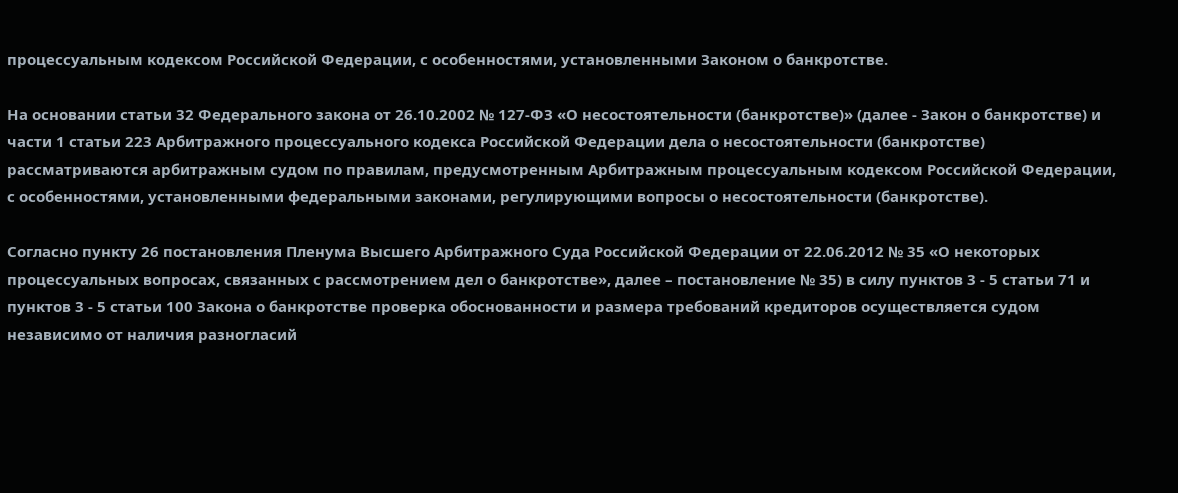процессуальным кодексом Российской Федерации, с особенностями, установленными Законом о банкротстве.

На основании статьи 32 Федерального закона от 26.10.2002 № 127-ФЗ «О несостоятельности (банкротстве)» (далее - Закон о банкротстве) и части 1 статьи 223 Арбитражного процессуального кодекса Российской Федерации дела о несостоятельности (банкротстве) рассматриваются арбитражным судом по правилам, предусмотренным Арбитражным процессуальным кодексом Российской Федерации, с особенностями, установленными федеральными законами, регулирующими вопросы о несостоятельности (банкротстве).

Согласно пункту 26 постановления Пленума Высшего Арбитражного Суда Российской Федерации от 22.06.2012 № 35 «О некоторых процессуальных вопросах, связанных с рассмотрением дел о банкротстве», далее – постановление № 35) в силу пунктов 3 - 5 статьи 71 и пунктов 3 - 5 статьи 100 Закона о банкротстве проверка обоснованности и размера требований кредиторов осуществляется судом независимо от наличия разногласий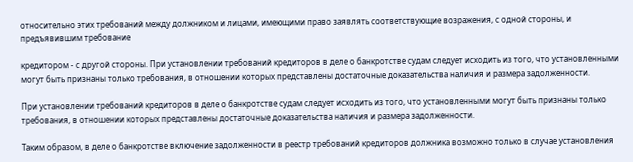относительно этих требований между должником и лицами, имеющими право заявлять соответствующие возражения, с одной стороны, и предъявившим требование

кредитором - с другой стороны. При установлении требований кредиторов в деле о банкротстве судам следует исходить из того, что установленными могут быть признаны только требования, в отношении которых представлены достаточные доказательства наличия и размера задолженности.

При установлении требований кредиторов в деле о банкротстве судам следует исходить из того, что установленными могут быть признаны только требования, в отношении которых представлены достаточные доказательства наличия и размера задолженности.

Таким образом, в деле о банкротстве включение задолженности в реестр требований кредиторов должника возможно только в случае установления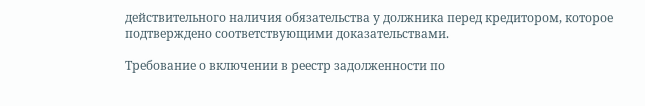действительного наличия обязательства у должника перед кредитором, которое подтверждено соответствующими доказательствами.

Требование о включении в реестр задолженности по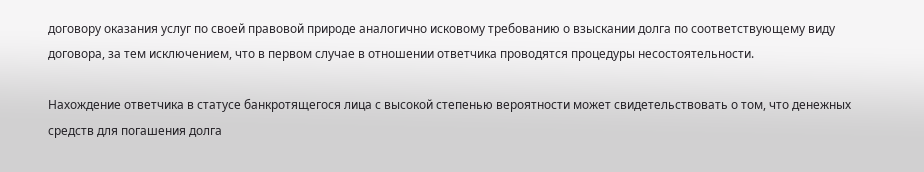договору оказания услуг по своей правовой природе аналогично исковому требованию о взыскании долга по соответствующему виду договора, за тем исключением, что в первом случае в отношении ответчика проводятся процедуры несостоятельности.

Нахождение ответчика в статусе банкротящегося лица с высокой степенью вероятности может свидетельствовать о том, что денежных средств для погашения долга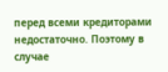перед всеми кредиторами недостаточно. Поэтому в случае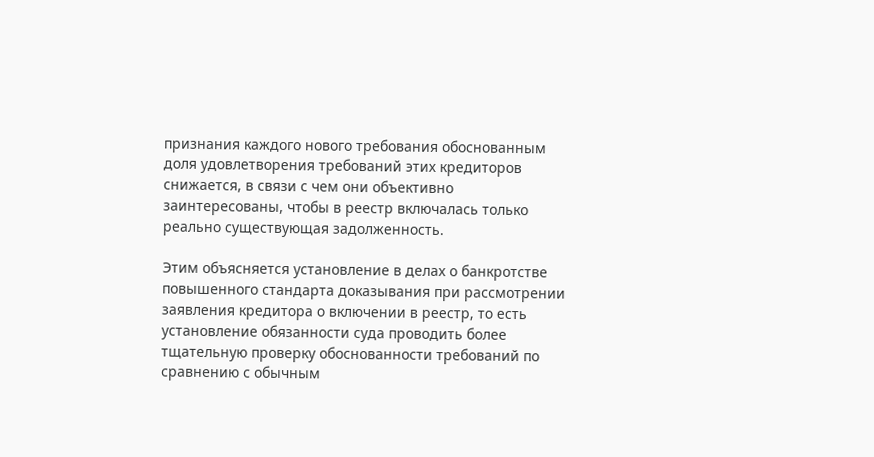признания каждого нового требования обоснованным доля удовлетворения требований этих кредиторов снижается, в связи с чем они объективно заинтересованы, чтобы в реестр включалась только реально существующая задолженность.

Этим объясняется установление в делах о банкротстве повышенного стандарта доказывания при рассмотрении заявления кредитора о включении в реестр, то есть установление обязанности суда проводить более тщательную проверку обоснованности требований по сравнению с обычным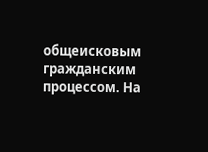общеисковым гражданским процессом. На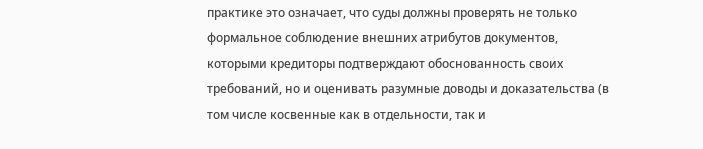практике это означает, что суды должны проверять не только формальное соблюдение внешних атрибутов документов, которыми кредиторы подтверждают обоснованность своих требований, но и оценивать разумные доводы и доказательства (в том числе косвенные как в отдельности, так и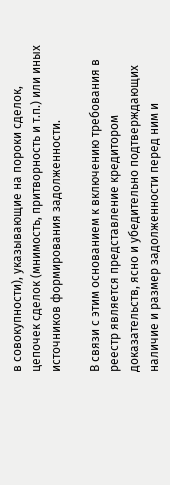в совокупности), указывающие на пороки сделок, цепочек сделок (мнимость, притворность и т.п.) или иных источников формирования задолженности.

В связи с этим основанием к включению требования в реестр является представление кредитором доказательств, ясно и убедительно подтверждающих наличие и размер задолженности перед ним и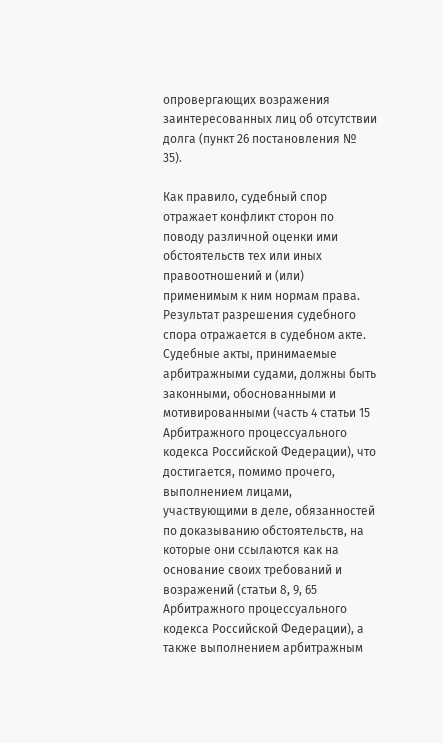опровергающих возражения заинтересованных лиц об отсутствии долга (пункт 26 постановления № 35).

Как правило, судебный спор отражает конфликт сторон по поводу различной оценки ими обстоятельств тех или иных правоотношений и (или) применимым к ним нормам права. Результат разрешения судебного спора отражается в судебном акте. Судебные акты, принимаемые арбитражными судами, должны быть законными, обоснованными и мотивированными (часть 4 статьи 15 Арбитражного процессуального кодекса Российской Федерации), что достигается, помимо прочего, выполнением лицами, участвующими в деле, обязанностей по доказыванию обстоятельств, на которые они ссылаются как на основание своих требований и возражений (статьи 8, 9, 65 Арбитражного процессуального кодекса Российской Федерации), а также выполнением арбитражным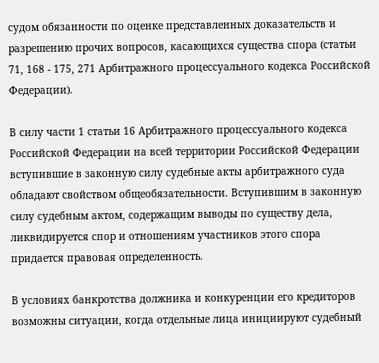судом обязанности по оценке представленных доказательств и разрешению прочих вопросов, касающихся существа спора (статьи 71, 168 - 175, 271 Арбитражного процессуального кодекса Российской Федерации).

В силу части 1 статьи 16 Арбитражного процессуального кодекса Российской Федерации на всей территории Российской Федерации вступившие в законную силу судебные акты арбитражного суда обладают свойством общеобязательности. Вступившим в законную силу судебным актом, содержащим выводы по существу дела, ликвидируется спор и отношениям участников этого спора придается правовая определенность.

В условиях банкротства должника и конкуренции его кредиторов возможны ситуации, когда отдельные лица инициируют судебный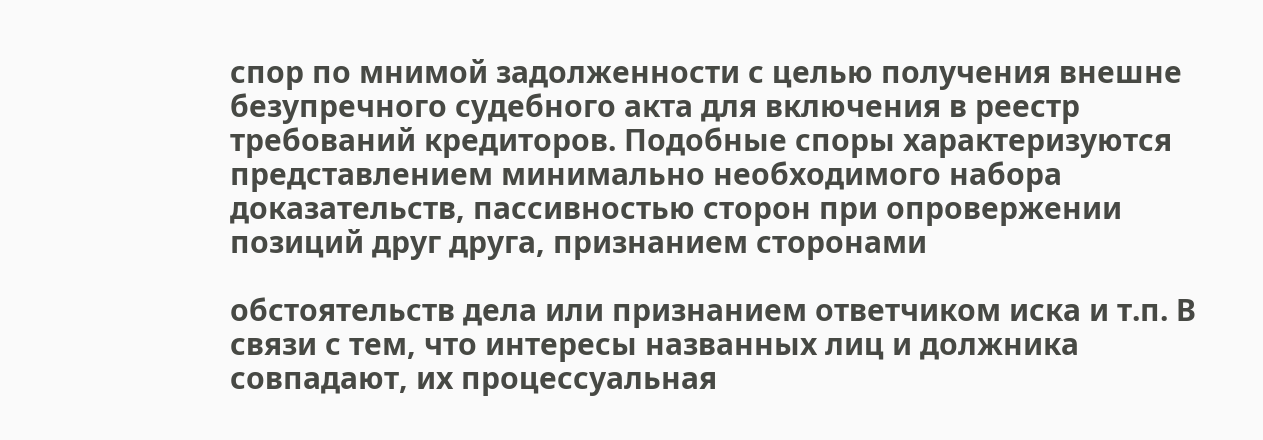спор по мнимой задолженности с целью получения внешне безупречного судебного акта для включения в реестр требований кредиторов. Подобные споры характеризуются представлением минимально необходимого набора доказательств, пассивностью сторон при опровержении позиций друг друга, признанием сторонами

обстоятельств дела или признанием ответчиком иска и т.п. В связи с тем, что интересы названных лиц и должника совпадают, их процессуальная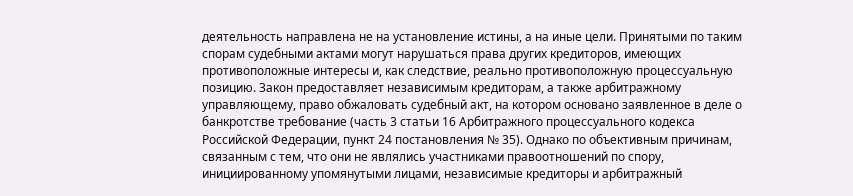деятельность направлена не на установление истины, а на иные цели. Принятыми по таким спорам судебными актами могут нарушаться права других кредиторов, имеющих противоположные интересы и, как следствие, реально противоположную процессуальную позицию. Закон предоставляет независимым кредиторам, а также арбитражному управляющему, право обжаловать судебный акт, на котором основано заявленное в деле о банкротстве требование (часть 3 статьи 16 Арбитражного процессуального кодекса Российской Федерации, пункт 24 постановления № 35). Однако по объективным причинам, связанным с тем, что они не являлись участниками правоотношений по спору, инициированному упомянутыми лицами, независимые кредиторы и арбитражный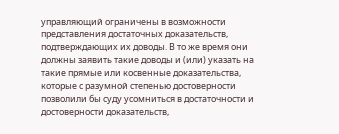управляющий ограничены в возможности представления достаточных доказательств, подтверждающих их доводы. В то же время они должны заявить такие доводы и (или) указать на такие прямые или косвенные доказательства, которые с разумной степенью достоверности позволили бы суду усомниться в достаточности и достоверности доказательств,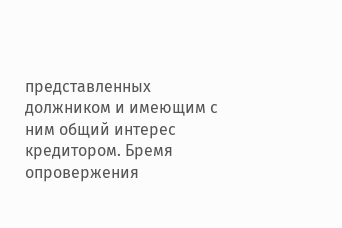представленных должником и имеющим с ним общий интерес кредитором. Бремя опровержения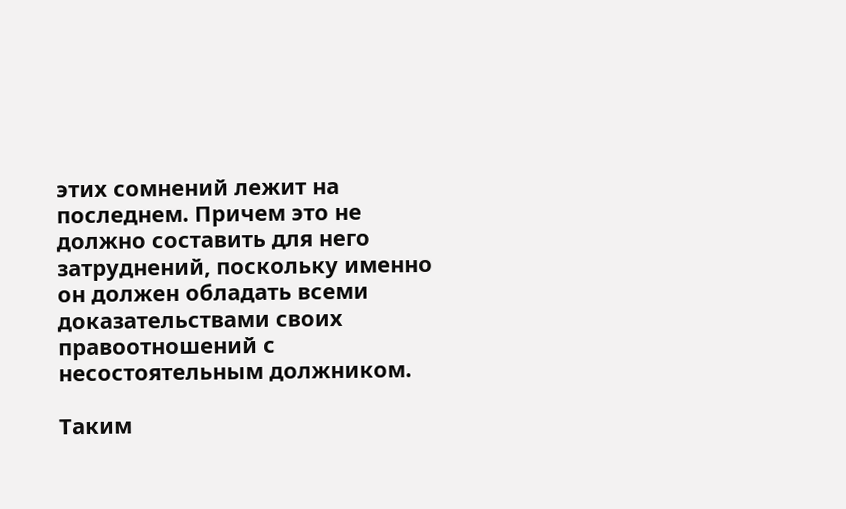этих сомнений лежит на последнем. Причем это не должно составить для него затруднений, поскольку именно он должен обладать всеми доказательствами своих правоотношений с несостоятельным должником.

Таким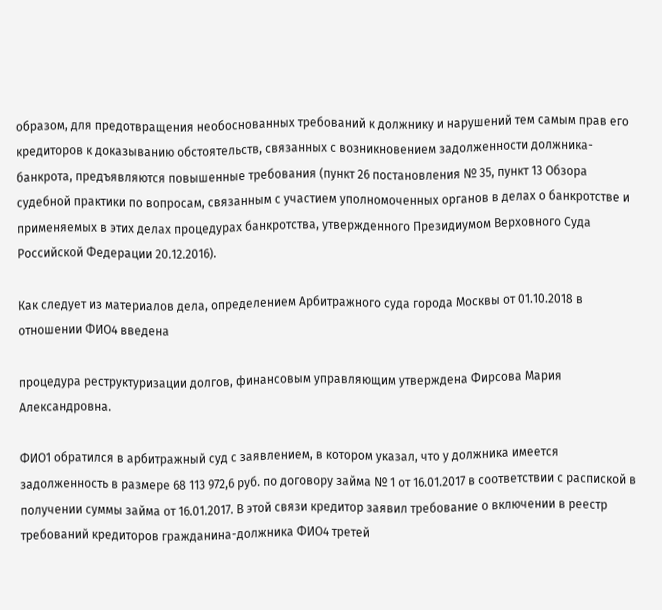образом, для предотвращения необоснованных требований к должнику и нарушений тем самым прав его кредиторов к доказыванию обстоятельств, связанных с возникновением задолженности должника-банкрота, предъявляются повышенные требования (пункт 26 постановления № 35, пункт 13 Обзора судебной практики по вопросам, связанным с участием уполномоченных органов в делах о банкротстве и применяемых в этих делах процедурах банкротства, утвержденного Президиумом Верховного Суда Российской Федерации 20.12.2016).

Как следует из материалов дела, определением Арбитражного суда города Москвы от 01.10.2018 в отношении ФИО4 введена

процедура реструктуризации долгов, финансовым управляющим утверждена Фирсова Мария Александровна.

ФИО1 обратился в арбитражный суд с заявлением, в котором указал, что у должника имеется задолженность в размере 68 113 972,6 руб. по договору займа № 1 от 16.01.2017 в соответствии с распиской в получении суммы займа от 16.01.2017. В этой связи кредитор заявил требование о включении в реестр требований кредиторов гражданина-должника ФИО4 третей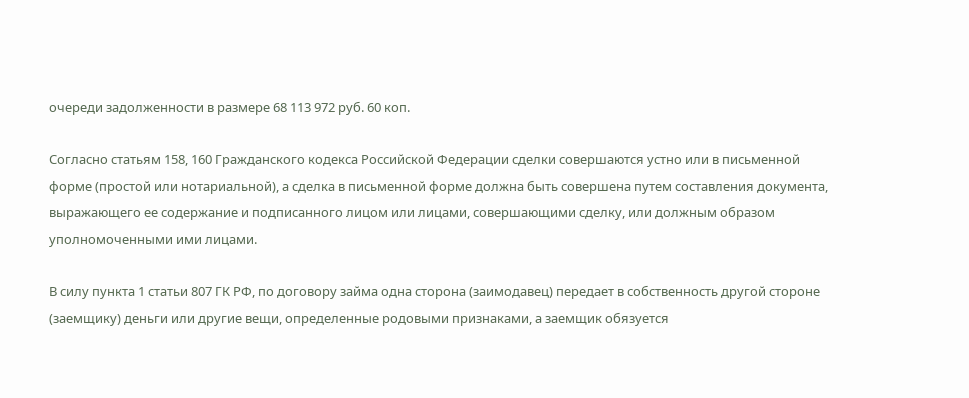очереди задолженности в размере 68 113 972 руб. 60 коп.

Согласно статьям 158, 160 Гражданского кодекса Российской Федерации сделки совершаются устно или в письменной форме (простой или нотариальной), а сделка в письменной форме должна быть совершена путем составления документа, выражающего ее содержание и подписанного лицом или лицами, совершающими сделку, или должным образом уполномоченными ими лицами.

В силу пункта 1 статьи 807 ГК РФ, по договору займа одна сторона (заимодавец) передает в собственность другой стороне (заемщику) деньги или другие вещи, определенные родовыми признаками, а заемщик обязуется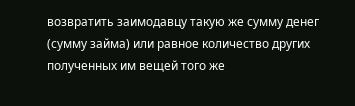возвратить заимодавцу такую же сумму денег (сумму займа) или равное количество других полученных им вещей того же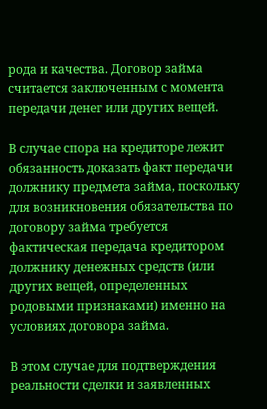рода и качества. Договор займа считается заключенным с момента передачи денег или других вещей.

В случае спора на кредиторе лежит обязанность доказать факт передачи должнику предмета займа, поскольку для возникновения обязательства по договору займа требуется фактическая передача кредитором должнику денежных средств (или других вещей, определенных родовыми признаками) именно на условиях договора займа.

В этом случае для подтверждения реальности сделки и заявленных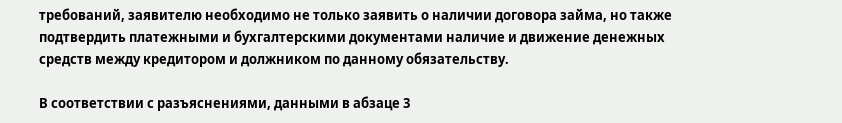требований, заявителю необходимо не только заявить о наличии договора займа, но также подтвердить платежными и бухгалтерскими документами наличие и движение денежных средств между кредитором и должником по данному обязательству.

В соответствии с разъяснениями, данными в абзаце 3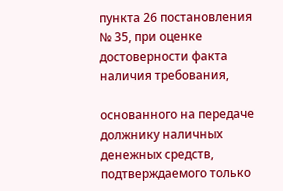пункта 26 постановления № 35, при оценке достоверности факта наличия требования,

основанного на передаче должнику наличных денежных средств, подтверждаемого только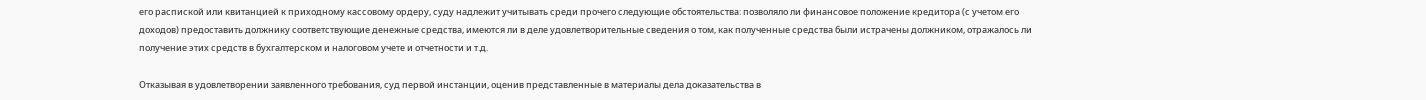его распиской или квитанцией к приходному кассовому ордеру, суду надлежит учитывать среди прочего следующие обстоятельства: позволяло ли финансовое положение кредитора (с учетом его доходов) предоставить должнику соответствующие денежные средства, имеются ли в деле удовлетворительные сведения о том, как полученные средства были истрачены должником, отражалось ли получение этих средств в бухгалтерском и налоговом учете и отчетности и т.д.

Отказывая в удовлетворении заявленного требования, суд первой инстанции, оценив представленные в материалы дела доказательства в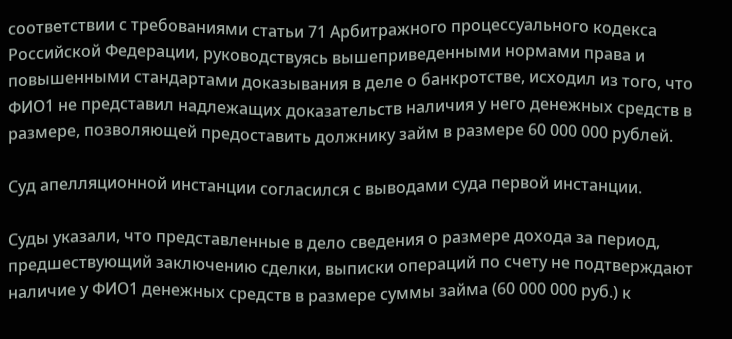соответствии с требованиями статьи 71 Арбитражного процессуального кодекса Российской Федерации, руководствуясь вышеприведенными нормами права и повышенными стандартами доказывания в деле о банкротстве, исходил из того, что ФИО1 не представил надлежащих доказательств наличия у него денежных средств в размере, позволяющей предоставить должнику займ в размере 60 000 000 рублей.

Суд апелляционной инстанции согласился с выводами суда первой инстанции.

Суды указали, что представленные в дело сведения о размере дохода за период, предшествующий заключению сделки, выписки операций по счету не подтверждают наличие у ФИО1 денежных средств в размере суммы займа (60 000 000 руб.) к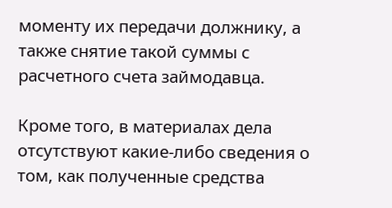моменту их передачи должнику, а также снятие такой суммы с расчетного счета займодавца.

Кроме того, в материалах дела отсутствуют какие-либо сведения о том, как полученные средства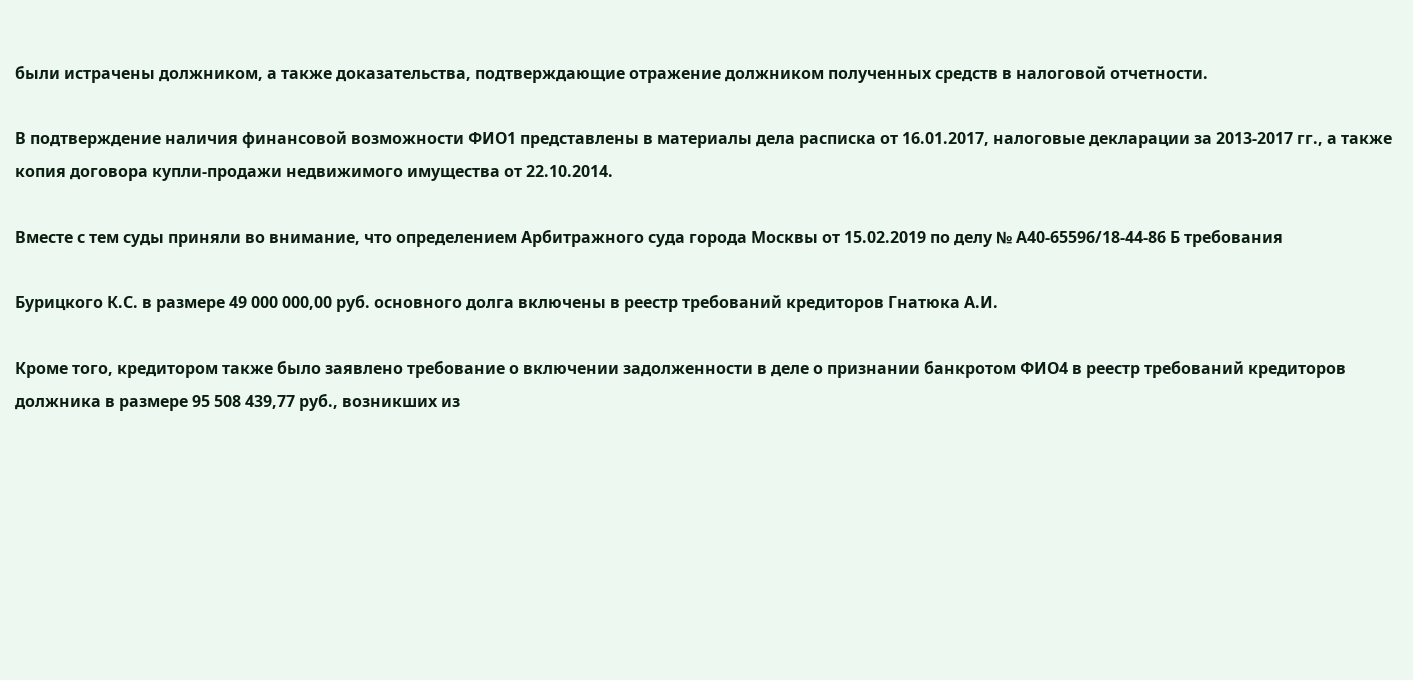были истрачены должником, а также доказательства, подтверждающие отражение должником полученных средств в налоговой отчетности.

В подтверждение наличия финансовой возможности ФИО1 представлены в материалы дела расписка от 16.01.2017, налоговые декларации за 2013-2017 гг., а также копия договора купли-продажи недвижимого имущества от 22.10.2014.

Вместе с тем суды приняли во внимание, что определением Арбитражного суда города Москвы от 15.02.2019 по делу № А40-65596/18-44-86 Б требования

Бурицкого К.С. в размере 49 000 000,00 руб. основного долга включены в реестр требований кредиторов Гнатюка А.И.

Кроме того, кредитором также было заявлено требование о включении задолженности в деле о признании банкротом ФИО4 в реестр требований кредиторов должника в размере 95 508 439,77 руб., возникших из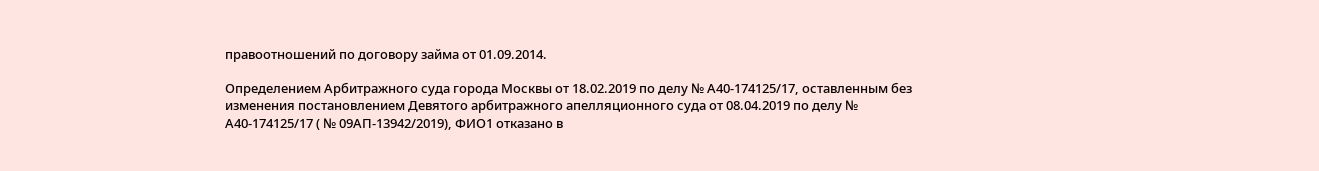правоотношений по договору займа от 01.09.2014.

Определением Арбитражного суда города Москвы от 18.02.2019 по делу № А40-174125/17, оставленным без изменения постановлением Девятого арбитражного апелляционного суда от 08.04.2019 по делу № А40-174125/17 ( № 09АП-13942/2019), ФИО1 отказано в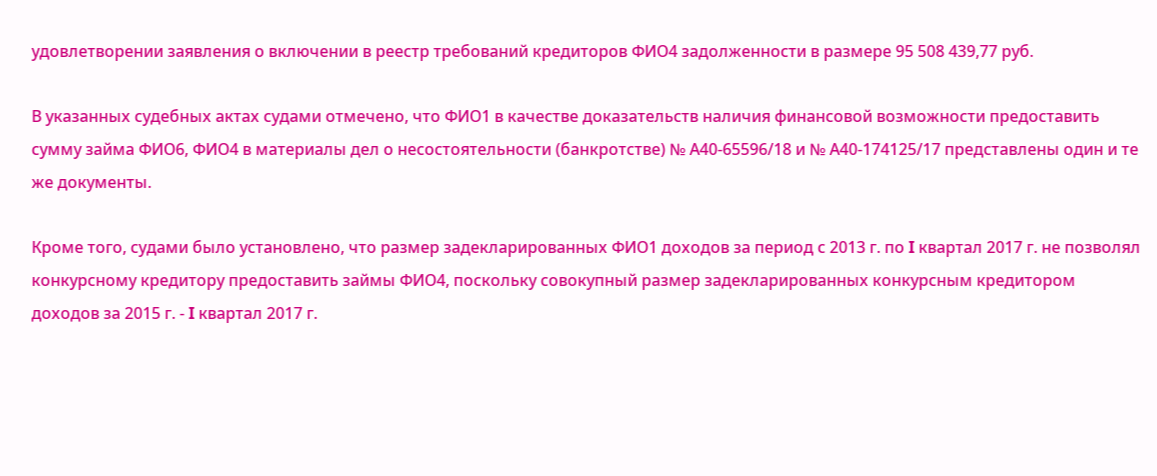удовлетворении заявления о включении в реестр требований кредиторов ФИО4 задолженности в размере 95 508 439,77 руб.

В указанных судебных актах судами отмечено, что ФИО1 в качестве доказательств наличия финансовой возможности предоставить сумму займа ФИО6, ФИО4 в материалы дел о несостоятельности (банкротстве) № А40-65596/18 и № А40-174125/17 представлены один и те же документы.

Кроме того, судами было установлено, что размер задекларированных ФИО1 доходов за период с 2013 г. по I квартал 2017 г. не позволял конкурсному кредитору предоставить займы ФИО4, поскольку совокупный размер задекларированных конкурсным кредитором доходов за 2015 г. - I квартал 2017 г.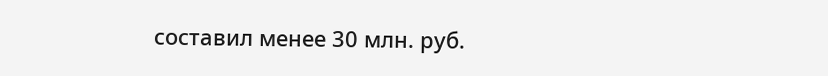составил менее 30 млн. руб.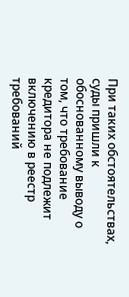При таких обстоятельствах, суды пришли к обоснованному выводу о том, что требование кредитора не подлежит включению в реестр требований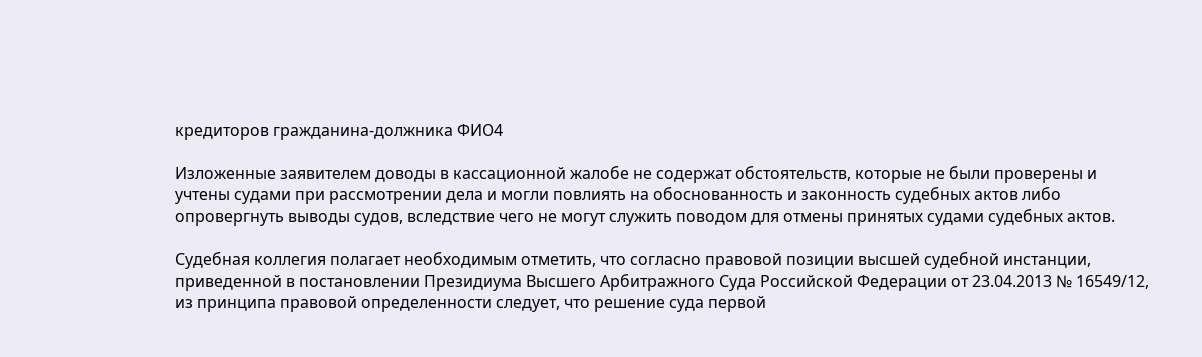кредиторов гражданина-должника ФИО4

Изложенные заявителем доводы в кассационной жалобе не содержат обстоятельств, которые не были проверены и учтены судами при рассмотрении дела и могли повлиять на обоснованность и законность судебных актов либо опровергнуть выводы судов, вследствие чего не могут служить поводом для отмены принятых судами судебных актов.

Судебная коллегия полагает необходимым отметить, что согласно правовой позиции высшей судебной инстанции, приведенной в постановлении Президиума Высшего Арбитражного Суда Российской Федерации от 23.04.2013 № 16549/12, из принципа правовой определенности следует, что решение суда первой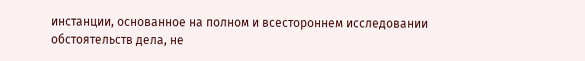инстанции, основанное на полном и всестороннем исследовании обстоятельств дела, не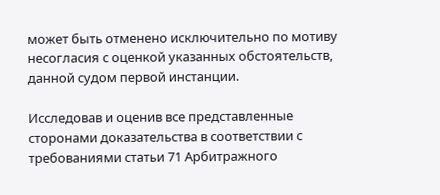может быть отменено исключительно по мотиву несогласия с оценкой указанных обстоятельств, данной судом первой инстанции.

Исследовав и оценив все представленные сторонами доказательства в соответствии с требованиями статьи 71 Арбитражного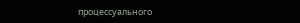процессуального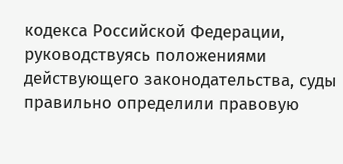кодекса Российской Федерации, руководствуясь положениями действующего законодательства, суды правильно определили правовую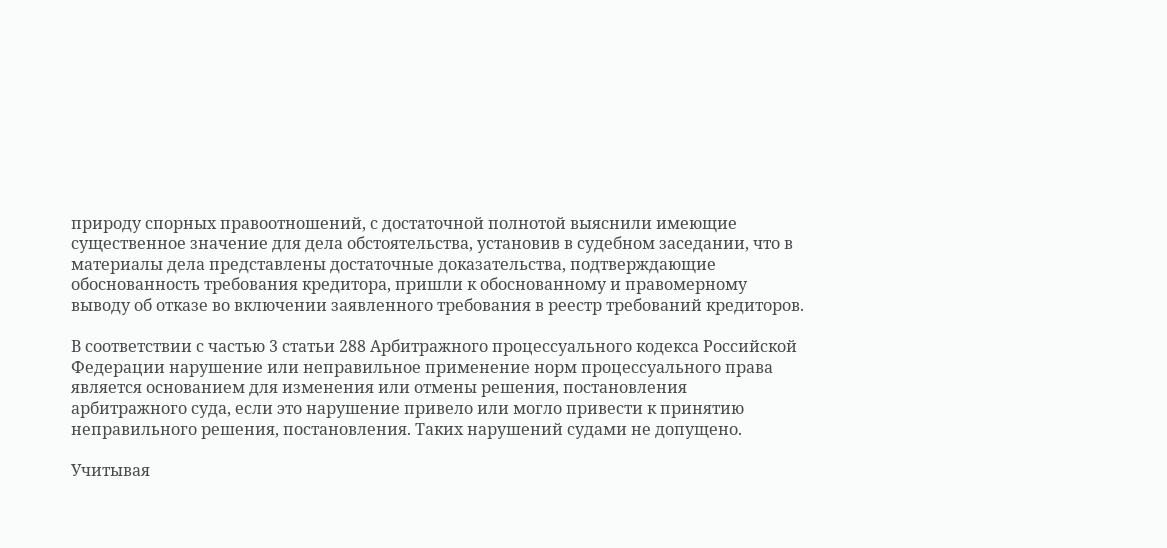природу спорных правоотношений, с достаточной полнотой выяснили имеющие существенное значение для дела обстоятельства, установив в судебном заседании, что в материалы дела представлены достаточные доказательства, подтверждающие обоснованность требования кредитора, пришли к обоснованному и правомерному выводу об отказе во включении заявленного требования в реестр требований кредиторов.

В соответствии с частью 3 статьи 288 Арбитражного процессуального кодекса Российской Федерации нарушение или неправильное применение норм процессуального права является основанием для изменения или отмены решения, постановления арбитражного суда, если это нарушение привело или могло привести к принятию неправильного решения, постановления. Таких нарушений судами не допущено.

Учитывая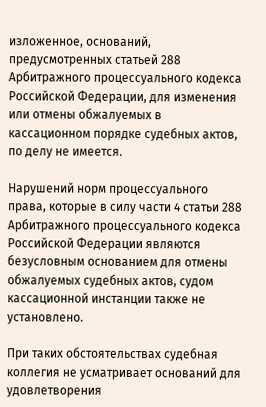изложенное, оснований, предусмотренных статьей 288 Арбитражного процессуального кодекса Российской Федерации, для изменения или отмены обжалуемых в кассационном порядке судебных актов, по делу не имеется.

Нарушений норм процессуального права, которые в силу части 4 статьи 288 Арбитражного процессуального кодекса Российской Федерации являются безусловным основанием для отмены обжалуемых судебных актов, судом кассационной инстанции также не установлено.

При таких обстоятельствах судебная коллегия не усматривает оснований для удовлетворения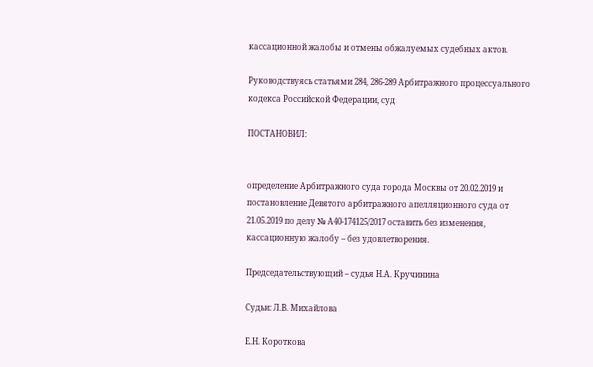кассационной жалобы и отмены обжалуемых судебных актов.

Руководствуясь статьями 284, 286-289 Арбитражного процессуального кодекса Российской Федерации, суд

ПОСТАНОВИЛ:


определение Арбитражного суда города Москвы от 20.02.2019 и постановление Девятого арбитражного апелляционного суда от 21.05.2019 по делу № А40-174125/2017 оставить без изменения, кассационную жалобу – без удовлетворения.

Председательствующий – судья Н.А. Кручинина

Судьи: Л.В. Михайлова

Е.Н. Короткова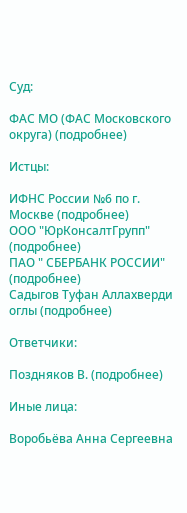Суд:

ФАС МО (ФАС Московского округа) (подробнее)

Истцы:

ИФНС России №6 по г. Москве (подробнее)
ООО "ЮрКонсалтГрупп" (подробнее)
ПАО " СБЕРБАНК РОССИИ" (подробнее)
Садыгов Туфан Аллахверди оглы (подробнее)

Ответчики:

Поздняков В. (подробнее)

Иные лица:

Воробьёва Анна Сергеевна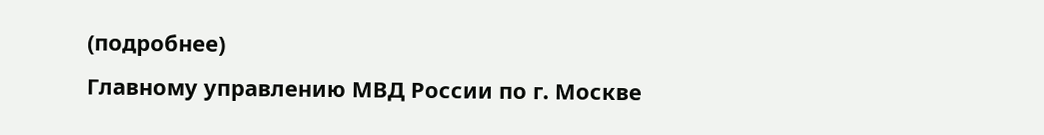(подробнее)
Главному управлению МВД России по г. Москве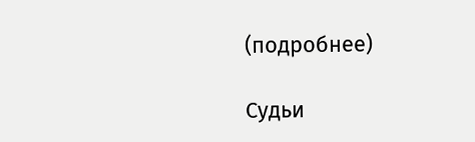(подробнее)

Судьи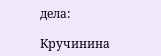дела:

Кручинина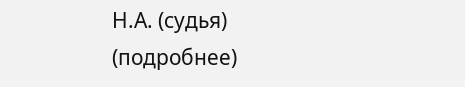Н.А. (судья) (подробнее)